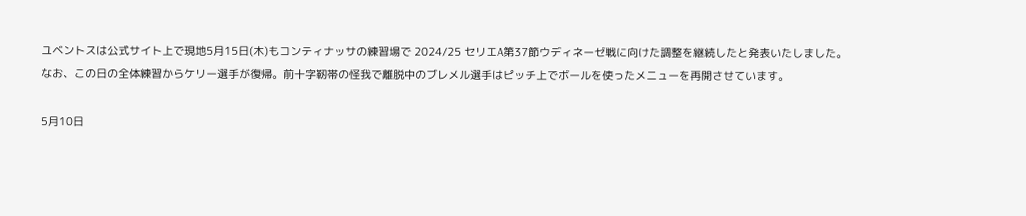ユベントスは公式サイト上で現地5月15日(木)もコンティナッサの練習場で 2024/25 セリエA第37節ウディネーゼ戦に向けた調整を継続したと発表いたしました。
なお、この日の全体練習からケリー選手が復帰。前十字靭帯の怪我で離脱中のブレメル選手はピッチ上でボールを使ったメニューを再開させています。

5月10日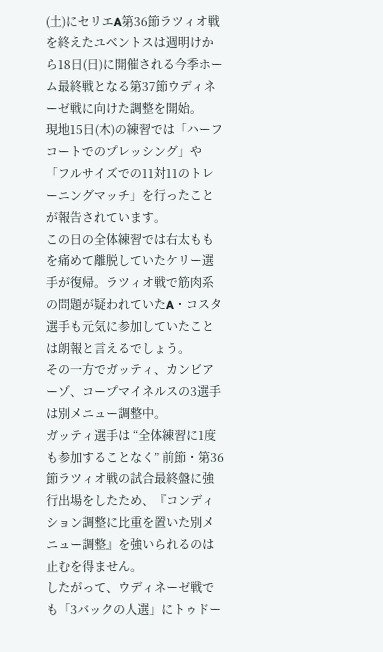(土)にセリエA第36節ラツィオ戦を終えたユベントスは週明けから18日(日)に開催される今季ホーム最終戦となる第37節ウディネーゼ戦に向けた調整を開始。
現地15日(木)の練習では「ハーフコートでのプレッシング」や「フルサイズでの11対11のトレーニングマッチ」を行ったことが報告されています。
この日の全体練習では右太ももを痛めて離脱していたケリー選手が復帰。ラツィオ戦で筋肉系の問題が疑われていたA・コスタ選手も元気に参加していたことは朗報と言えるでしょう。
その一方でガッティ、カンビアーゾ、コープマイネルスの3選手は別メニュー調整中。
ガッティ選手は “全体練習に1度も参加することなく” 前節・第36節ラツィオ戦の試合最終盤に強行出場をしたため、『コンディション調整に比重を置いた別メニュー調整』を強いられるのは止むを得ません。
したがって、ウディネーゼ戦でも「3バックの人選」にトゥドー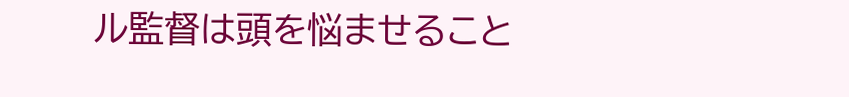ル監督は頭を悩ませること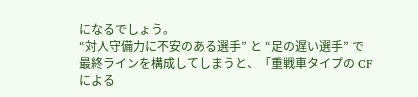になるでしょう。
“対人守備力に不安のある選手” と “足の遅い選手” で最終ラインを構成してしまうと、「重戦車タイプの CF による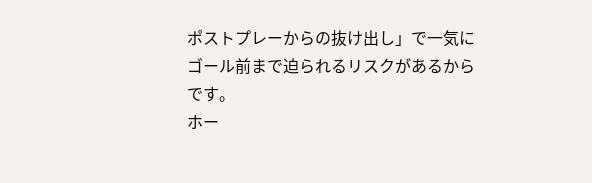ポストプレーからの抜け出し」で一気にゴール前まで迫られるリスクがあるからです。
ホー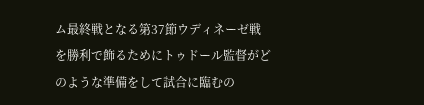ム最終戦となる第37節ウディネーゼ戦を勝利で飾るためにトゥドール監督がどのような準備をして試合に臨むの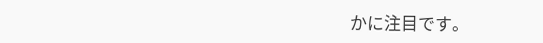かに注目です。